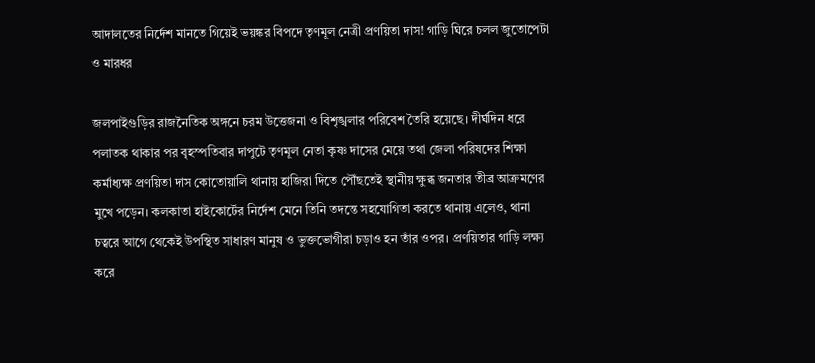আদালতের নির্দেশ মানতে গিয়েই ভয়ঙ্কর বিপদে তৃণমূল নেত্রী প্রণয়িতা দাস! গাড়ি ঘিরে চলল জুতোপেটা ও মারধর

জলপাইগুড়ির রাজনৈতিক অঙ্গনে চরম উত্তেজনা ও বিশৃঙ্খলার পরিবেশ তৈরি হয়েছে। দীর্ঘদিন ধরে পলাতক থাকার পর বৃহস্পতিবার দাপুটে তৃণমূল নেতা কৃষ্ণ দাসের মেয়ে তথা জেলা পরিষদের শিক্ষা কর্মাধ্যক্ষ প্রণয়িতা দাস কোতোয়ালি থানায় হাজিরা দিতে পৌঁছতেই স্থানীয় ক্ষুব্ধ জনতার তীব্র আক্রমণের মুখে পড়েন। কলকাতা হাইকোর্টের নির্দেশ মেনে তিনি তদন্তে সহযোগিতা করতে থানায় এলেও, থানা চত্বরে আগে থেকেই উপস্থিত সাধারণ মানুষ ও ভুক্তভোগীরা চড়াও হন তাঁর ওপর। প্রণয়িতার গাড়ি লক্ষ্য করে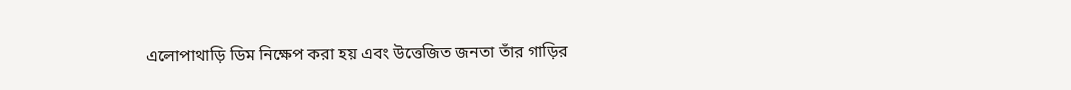এলোপাথাড়ি ডিম নিক্ষেপ করা হয় এবং উত্তেজিত জনতা তাঁর গাড়ির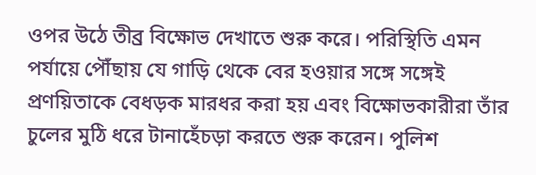ওপর উঠে তীব্র বিক্ষোভ দেখাতে শুরু করে। পরিস্থিতি এমন পর্যায়ে পৌঁছায় যে গাড়ি থেকে বের হওয়ার সঙ্গে সঙ্গেই প্রণয়িতাকে বেধড়ক মারধর করা হয় এবং বিক্ষোভকারীরা তাঁর চুলের মুঠি ধরে টানাহেঁচড়া করতে শুরু করেন। পুলিশ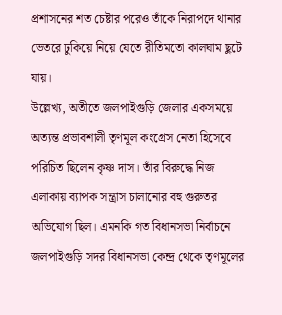প্রশাসনের শত চেষ্টার পরেও তাঁকে নিরাপদে থানার ভেতরে ঢুকিয়ে নিয়ে যেতে রীতিমতো কালঘাম ছুটে যায়।
উল্লেখ্য, অতীতে জলপাইগুড়ি জেলার একসময়ে অত্যন্ত প্রভাবশালী তৃণমূল কংগ্রেস নেতা হিসেবে পরিচিত ছিলেন কৃষ্ণ দাস। তাঁর বিরুদ্ধে নিজ এলাকায় ব্যাপক সন্ত্রাস চালানোর বহু গুরুতর অভিযোগ ছিল। এমনকি গত বিধানসভা নির্বাচনে জলপাইগুড়ি সদর বিধানসভা কেন্দ্র থেকে তৃণমূলের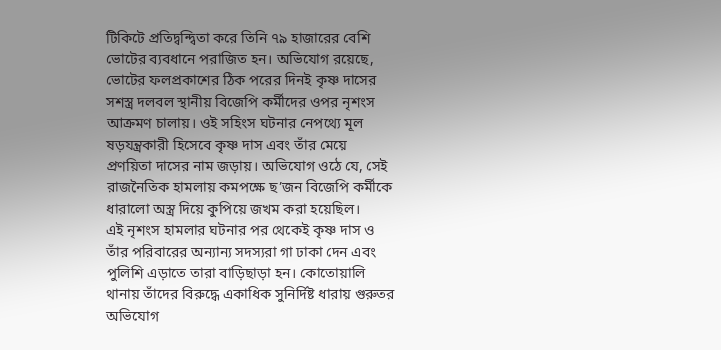টিকিটে প্রতিদ্বন্দ্বিতা করে তিনি ৭৯ হাজারের বেশি ভোটের ব্যবধানে পরাজিত হন। অভিযোগ রয়েছে, ভোটের ফলপ্রকাশের ঠিক পরের দিনই কৃষ্ণ দাসের সশস্ত্র দলবল স্থানীয় বিজেপি কর্মীদের ওপর নৃশংস আক্রমণ চালায়। ওই সহিংস ঘটনার নেপথ্যে মূল ষড়যন্ত্রকারী হিসেবে কৃষ্ণ দাস এবং তাঁর মেয়ে প্রণয়িতা দাসের নাম জড়ায়। অভিযোগ ওঠে যে, সেই রাজনৈতিক হামলায় কমপক্ষে ছ’জন বিজেপি কর্মীকে ধারালো অস্ত্র দিয়ে কুপিয়ে জখম করা হয়েছিল।
এই নৃশংস হামলার ঘটনার পর থেকেই কৃষ্ণ দাস ও তাঁর পরিবারের অন্যান্য সদস্যরা গা ঢাকা দেন এবং পুলিশি এড়াতে তারা বাড়িছাড়া হন। কোতোয়ালি থানায় তাঁদের বিরুদ্ধে একাধিক সুনির্দিষ্ট ধারায় গুরুতর অভিযোগ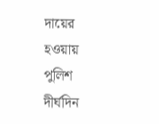দায়ের হওয়ায় পুলিশ দীর্ঘদিন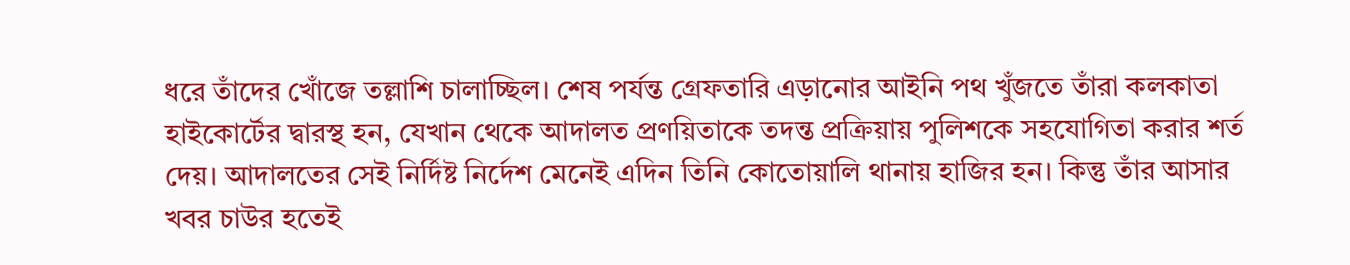ধরে তাঁদের খোঁজে তল্লাশি চালাচ্ছিল। শেষ পর্যন্ত গ্রেফতারি এড়ানোর আইনি পথ খুঁজতে তাঁরা কলকাতা হাইকোর্টের দ্বারস্থ হন, যেখান থেকে আদালত প্রণয়িতাকে তদন্ত প্রক্রিয়ায় পুলিশকে সহযোগিতা করার শর্ত দেয়। আদালতের সেই নির্দিষ্ট নির্দেশ মেনেই এদিন তিনি কোতোয়ালি থানায় হাজির হন। কিন্তু তাঁর আসার খবর চাউর হতেই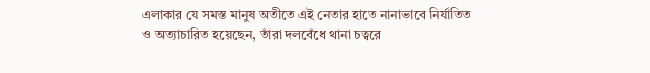এলাকার যে সমস্ত মানুষ অতীতে এই নেতার হাতে নানাভাবে নির্যাতিত ও অত্যাচারিত হয়েছেন, তাঁরা দলবেঁধে থানা চত্বরে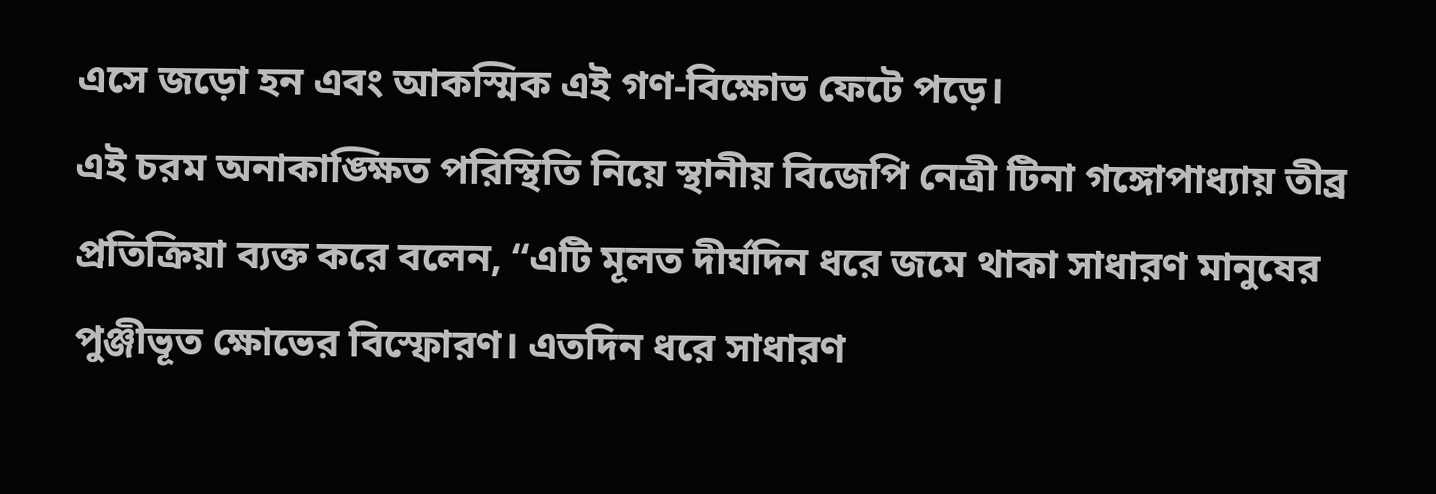এসে জড়ো হন এবং আকস্মিক এই গণ-বিক্ষোভ ফেটে পড়ে।
এই চরম অনাকাঙ্ক্ষিত পরিস্থিতি নিয়ে স্থানীয় বিজেপি নেত্রী টিনা গঙ্গোপাধ্যায় তীব্র প্রতিক্রিয়া ব্যক্ত করে বলেন, “এটি মূলত দীর্ঘদিন ধরে জমে থাকা সাধারণ মানুষের পুঞ্জীভূত ক্ষোভের বিস্ফোরণ। এতদিন ধরে সাধারণ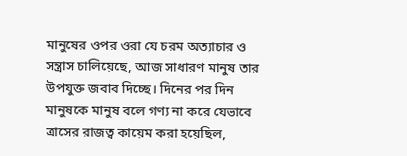মানুষের ওপর ওরা যে চরম অত্যাচার ও সন্ত্রাস চালিয়েছে, আজ সাধারণ মানুষ তার উপযুক্ত জবাব দিচ্ছে। দিনের পর দিন মানুষকে মানুষ বলে গণ্য না করে যেভাবে ত্রাসের রাজত্ব কায়েম করা হয়েছিল,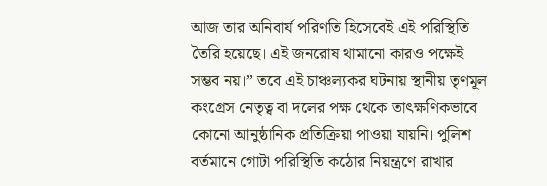আজ তার অনিবার্য পরিণতি হিসেবেই এই পরিস্থিতি তৈরি হয়েছে। এই জনরোষ থামানো কারও পক্ষেই সম্ভব নয়।” তবে এই চাঞ্চল্যকর ঘটনায় স্থানীয় তৃণমূল কংগ্রেস নেতৃত্ব বা দলের পক্ষ থেকে তাৎক্ষণিকভাবে কোনো আনুষ্ঠানিক প্রতিক্রিয়া পাওয়া যায়নি। পুলিশ বর্তমানে গোটা পরিস্থিতি কঠোর নিয়ন্ত্রণে রাখার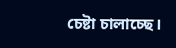চেষ্টা চালাচ্ছে।